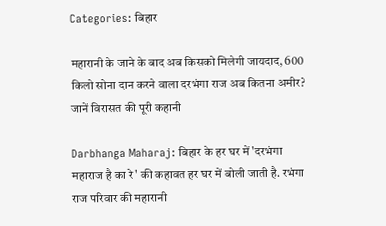Categories: बिहार

महारानी के जाने के बाद अब किसको मिलेगी जायदाद, 600 किलो सोना दान करने वाला दरभंगा राज अब कितना अमीर? जानें विरासत की पूरी कहानी

Darbhanga Maharaj: बिहार के हर घर में 'दरभंगा महाराज है का रे' की कहावत हर घर में बोली जाती है. रभंगा राज परिवार की महारानी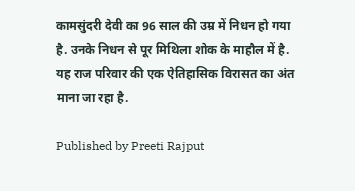कामसुंदरी देवी का 96 साल की उम्र में निधन हो गया है. उनके निधन से पूर मिथिला शोक के माहौल में है. यह राज परिवार की एक ऐतिहासिक विरासत का अंत माना जा रहा है.

Published by Preeti Rajput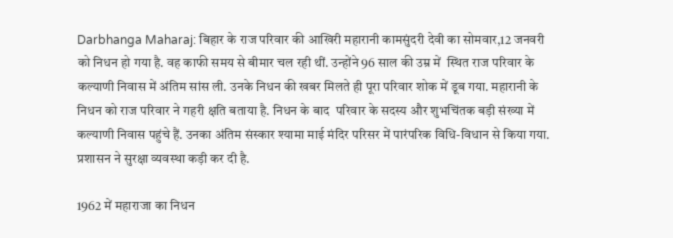Darbhanga Maharaj: बिहार के राज परिवार की आखिरी महारानी कामसुंदरी देवी का सोमवार,12 जनवरी को निधन हो गया है. वह काफी समय से बीमार चल रही थीं. उन्होंने 96 साल की उम्र में  स्थित राज परिवार के कल्याणी निवास में अंतिम सांस ली. उनके निधन की खबर मिलते ही पूरा परिवार शोक में डूब गया. महारानी के निधन को राज परिवार ने गहरी क्षति बताया है. निधन के बाद  परिवार के सदस्य और शुभचिंतक बड़ी संख्या में कल्याणी निवास पहुंचे हैं. उनका अंतिम संस्कार श्यामा माई मंदिर परिसर में पारंपरिक विधि-विधान से किया गया. प्रशासन ने सुरक्षा व्यवस्था कड़ी कर दी है.

1962 में महाराजा का निधन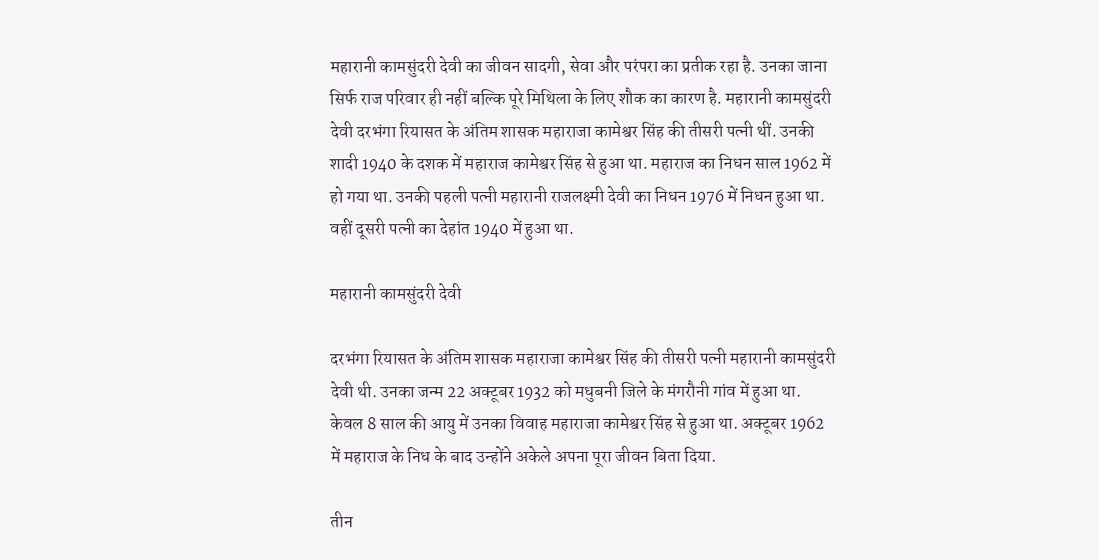महारानी कामसुंदरी देवी का जीवन सादगी, सेवा और परंपरा का प्रतीक रहा है. उनका जाना सिर्फ राज परिवार ही नहीं बल्कि पूरे मिथिला के लिए शौक का कारण है. महारानी कामसुंदरी देवी दरभंगा रियासत के अंतिम शासक महाराजा कामेश्वर सिंह की तीसरी पत्नी थीं. उनकी शादी 1940 के दशक में महाराज कामेश्वर सिंह से हुआ था. महाराज का निधन साल 1962 में हो गया था. उनकी पहली पत्नी महारानी राजलक्ष्मी देवी का निधन 1976 में निधन हुआ था. वहीं दूसरी पत्नी का देहांत 1940 में हुआ था.

महारानी कामसुंदरी देवी

दरभंगा रियासत के अंतिम शासक महाराजा कामेश्वर सिंह की तीसरी पत्नी महारानी कामसुंदरी देवी थी. उनका जन्म 22 अक्टूबर 1932 को मधुबनी जिले के मंगरौनी गांव में हुआ था. केवल 8 साल की आयु में उनका विवाह महाराजा कामेश्वर सिंह से हुआ था. अक्टूबर 1962 में महाराज के निध के बाद उन्होंने अकेले अपना पूरा जीवन बिता दिया.

तीन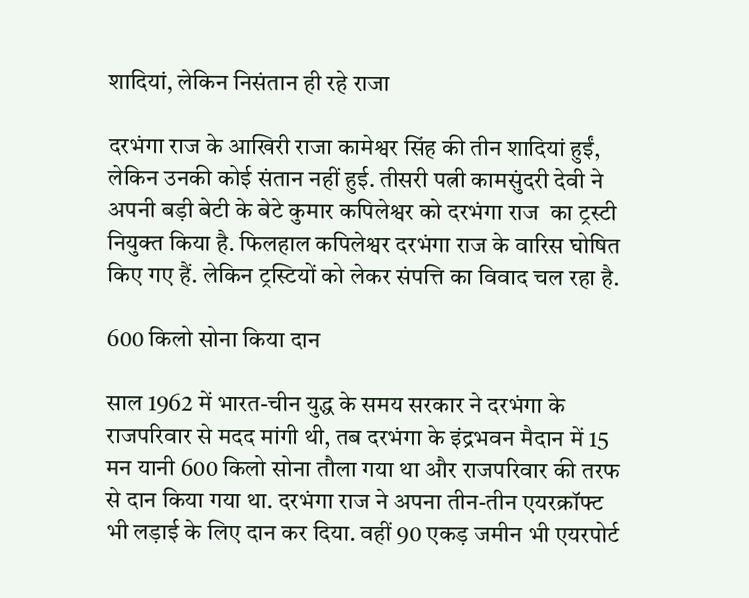शादियां, लेकिन निसंतान ही रहे राजा

दरभंगा राज के आखिरी राजा कामेश्वर सिंह की तीन शादियां हुईं, लेकिन उनकी कोई संतान नहीं हुई. तीसरी पत्नी कामसुंदरी देवी ने अपनी बड़ी बेटी के बेटे कुमार कपिलेश्वर को दरभंगा राज  का ट्रस्टी नियुक्त किया है. फिलहाल कपिलेश्वर दरभंगा राज के वारिस घोषित किए गए हैं. लेकिन ट्रस्टियों को लेकर संपत्ति का विवाद चल रहा है.

600 किलो सोना किया दान

साल 1962 में भारत-चीन युद्ध के समय सरकार ने दरभंगा के राजपरिवार से मदद मांगी थी, तब दरभंगा के इंद्रभवन मैदान में 15 मन यानी 600 किलो सोना तौला गया था और राजपरिवार की तरफ से दान किया गया था. दरभंगा राज ने अपना तीन-तीन एयरक्रॉफ्ट भी लड़ाई के लिए दान कर दिया. वहीं 90 एकड़ जमीन भी एयरपोर्ट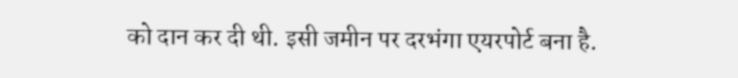को दान कर दी थी. इसी जमीन पर दरभंगा एयरपोर्ट बना है.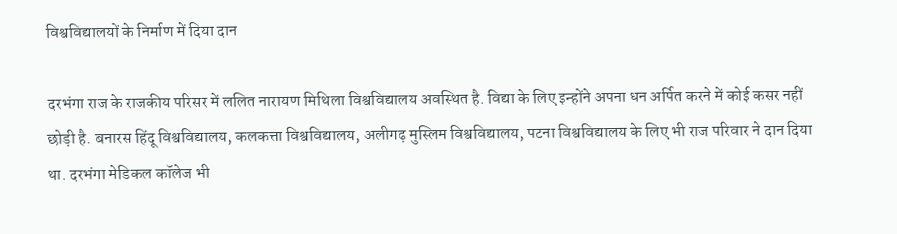विश्वविद्यालयों के निर्माण में दिया दान

दरभंगा राज के राजकीय परिसर में ललित नारायण मिथिला विश्वविद्यालय अवस्थित है. विद्या के लिए इन्होंने अपना धन अर्पित करने में कोई कसर नहीं छोड़ी है. बनारस हिंदू विश्वविद्यालय, कलकत्ता विश्वविद्यालय, अलीगढ़ मुस्लिम विश्वविद्यालय, पटना विश्वविद्यालय के लिए भी राज परिवार ने दान दिया था. दरभंगा मेडिकल कॉलेज भी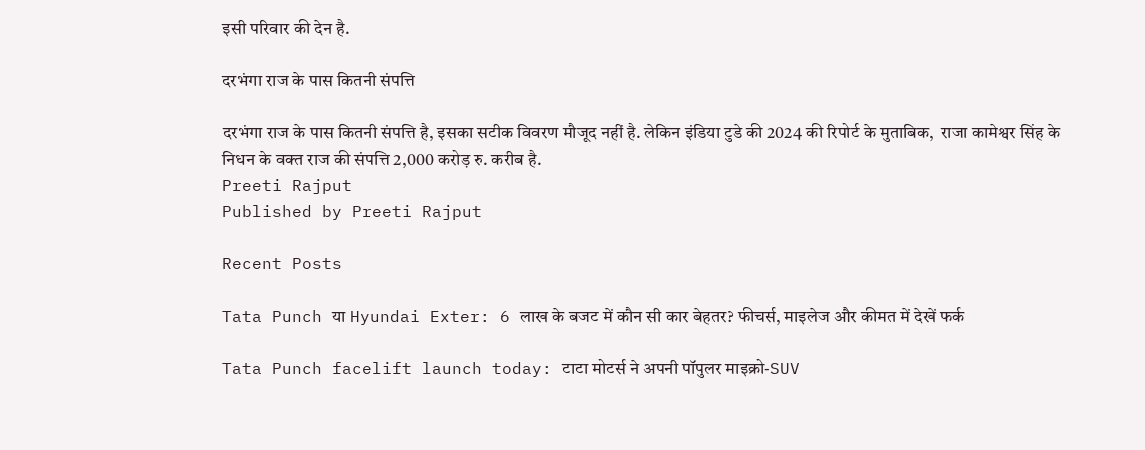इसी परिवार की देन है.

दरभंगा राज के पास कितनी संपत्ति

दरभंगा राज के पास कितनी संपत्ति है, इसका सटीक विवरण मौजूद नहीं है. लेकिन इंडिया टुडे की 2024 की रिपोर्ट के मुताबिक,  राजा कामेश्वर सिंह के निधन के वक्त राज की संपत्ति 2,000 करोड़ रु. करीब है.
Preeti Rajput
Published by Preeti Rajput

Recent Posts

Tata Punch या Hyundai Exter: 6 लाख के बजट में कौन सी कार बेहतर? फीचर्स, माइलेज और कीमत में देखें फर्क

Tata Punch facelift launch today: टाटा मोटर्स ने अपनी पॉपुलर माइक्रो-SUV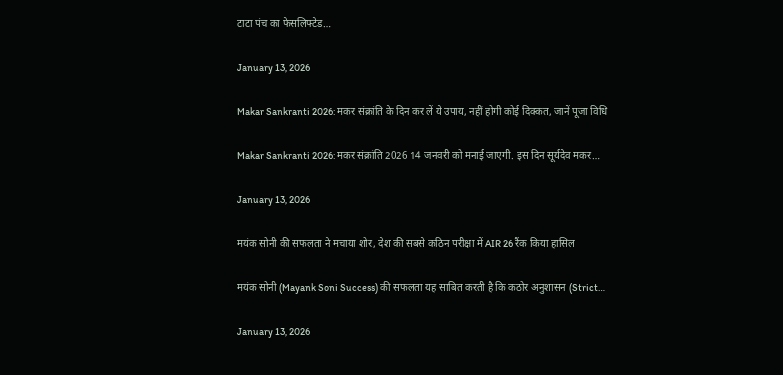टाटा पंच का फेसलिफ्टेड…

January 13, 2026

Makar Sankranti 2026: मकर संक्रांति के दिन कर लें ये उपाय, नहीं होगी कोई दिक्कत, जानें पूजा विधि

Makar Sankranti 2026: मकर संक्रांति 2026 14 जनवरी को मनाई जाएगी. इस दिन सूर्यदेव मकर…

January 13, 2026

मयंक सोनी की सफलता ने मचाया शोर, देश की सबसे कठिन परीक्षा में AIR 26 रैंक किया हासिल

मयंक सोनी (Mayank Soni Success) की सफलता यह साबित करती है कि कठोर अनुशासन (Strict…

January 13, 2026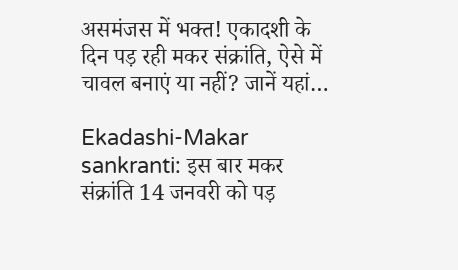असमंजस में भक्त! एकादशी के दिन पड़ रही मकर संक्रांति, ऐसे में चावल बनाएं या नहीं? जानें यहां…

Ekadashi-Makar sankranti: इस बार मकर संक्रांति 14 जनवरी को पड़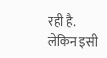रही है. लेकिन इसी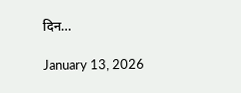दिन…

January 13, 2026